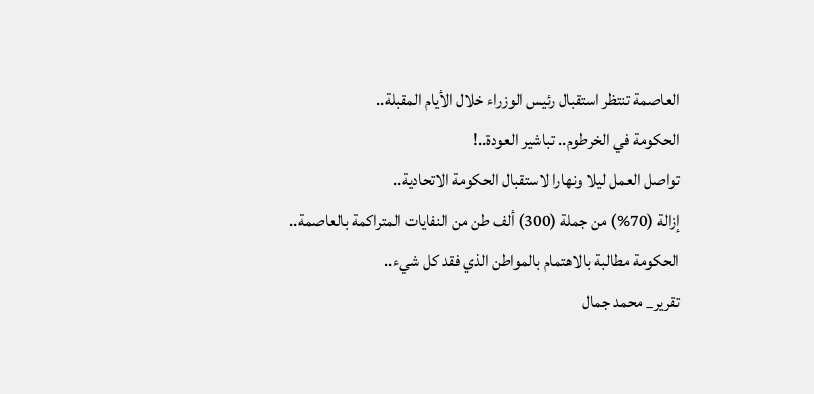العاصمة تنتظر استقبال رئيس الوزراء خلال الأيام المقبلة..
الحكومة في الخرطوم.. تباشير العودة..!
تواصل العمل ليلا ونهارا لاستقبال الحكومة الاتحادية..
إزالة (70%) من جملة (300) ألف طن من النفايات المتراكمة بالعاصمة..
الحكومة مطالبة بالاهتمام بالمواطن الذي فقد كل شيء..
تقرير_ محمد جمال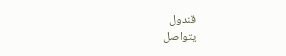قندول
يتواصل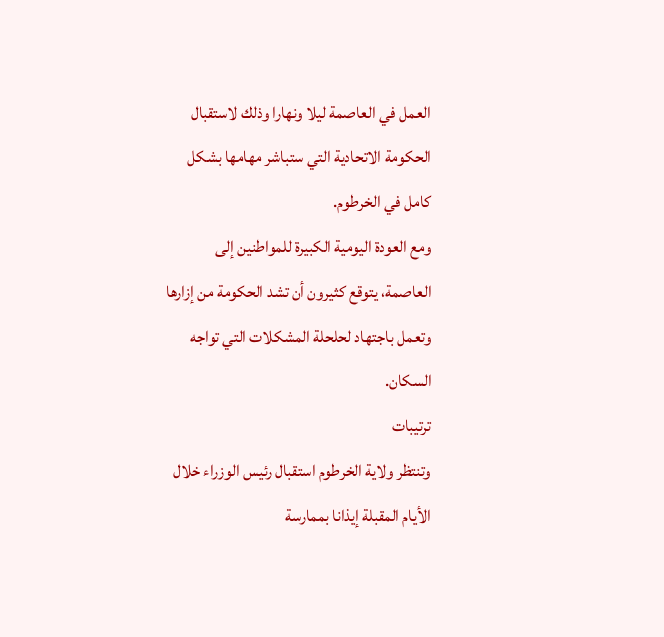العمل في العاصمة ليلا ونهارا وذلك لاستقبال الحكومة الاتحادية التي ستباشر مهامها بشكل كامل في الخرطوم.
ومع العودة اليومية الكبيرة للمواطنين إلى العاصمة، يتوقع كثيرون أن تشد الحكومة من إزارها وتعمل باجتهاد لحلحلة المشكلات التي تواجه السكان.
ترتيبات
وتنتظر ولاية الخرطوم استقبال رئيس الوزراء خلال الأيام المقبلة إيذانا بممارسة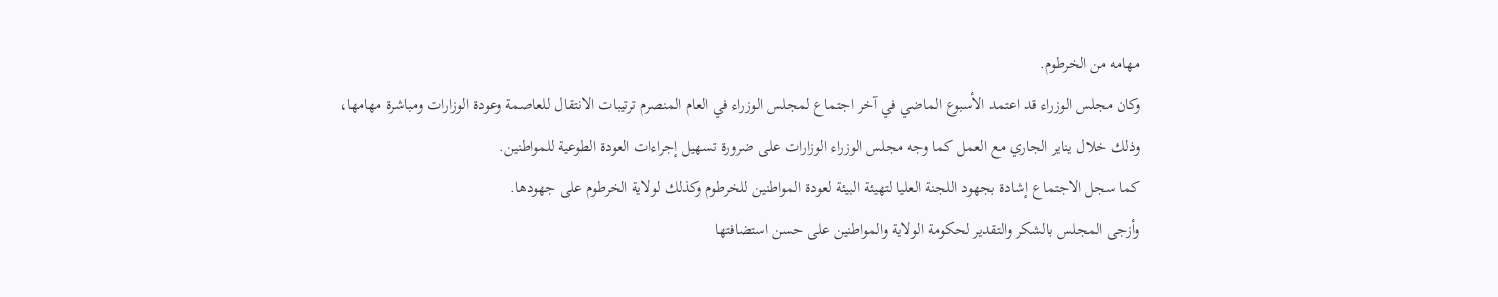مهامه من الخرطوم.
وكان مجلس الوزراء قد اعتمد الأسبوع الماضي في آخر اجتماع لمجلس الوزراء في العام المنصرم ترتيبات الانتقال للعاصمة وعودة الوزارات ومباشرة مهامها، وذلك خلال يناير الجاري مع العمل كما وجه مجلس الوزراء الوزارات على ضرورة تسهيل إجراءات العودة الطوعية للمواطنين.
كما سجل الاجتماع إشادة بجهود اللجنة العليا لتهيئة البيئة لعودة المواطنين للخرطوم وكذلك لولاية الخرطوم على جهودها.
وأزجى المجلس بالشكر والتقدير لحكومة الولاية والمواطنين على حسن استضافتها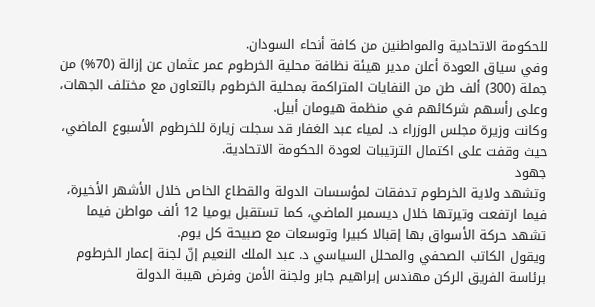للحكومة الاتحادية والمواطنين من كافة أنحاء السودان.
وفي سياق العودة أعلن مدير هيئة نظافة محلية الخرطوم عمر عثمان عن إزالة (70%) من جملة (300) ألف طن من النفايات المتراكمة بمحلية الخرطوم بالتعاون مع مختلف الجهات، وعلى رأسهم شركائهم في منظمة هيومان أبيل.
وكانت وزيرة مجلس الوزراء د. لمياء عبد الغفار قد سجلت زيارة للخرطوم الأسبوع الماضي، حيث وقفت على اكتمال الترتيبات لعودة الحكومة الاتحادية.
جهود
وتشهد ولاية الخرطوم تدفقات لمؤسسات الدولة والقطاع الخاص خلال الأشهر الأخيرة، فيما ارتفعت وتيرتها خلال ديسمبر الماضي، كما تستقبل يوميا 12 ألف مواطن فيما تشهد حركة الأسواق بها إقبالا كبيرا وتوسعات مع صبيحة كل يوم.
ويقول الكاتب الصحفي والمحلل السياسي د. عبد الملك النعيم إنّ لجنة إعمار الخرطوم برئاسة الفريق الركن مهندس إبراهيم جابر ولجنة الأمن وفرض هيبة الدولة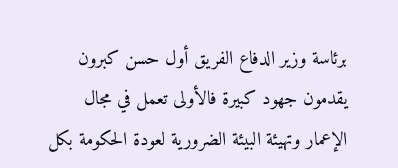برئاسة وزير الدفاع الفريق أول حسن كبرون يقدمون جهود كبيرة فالأولى تعمل في مجال الإعمار وتهيئة البيئة الضرورية لعودة الحكومة بكل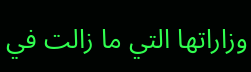وزاراتها التي ما زالت في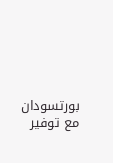بورتسودان مع توفير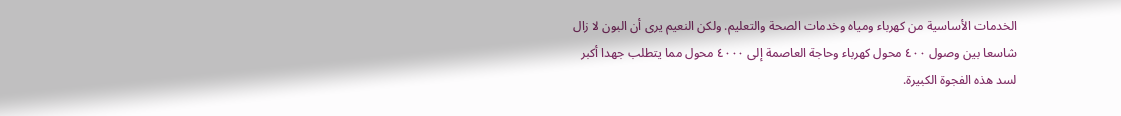الخدمات الأساسية من كهرباء ومياه وخدمات الصحة والتعليم. ولكن النعيم يرى أن البون لا زال شاسعا بين وصول ٤٠٠ محول كهرباء وحاجة العاصمة إلى ٤٠٠٠ محول مما يتطلب جهدا أكبر لسد هذه الفجوة الكبيرة.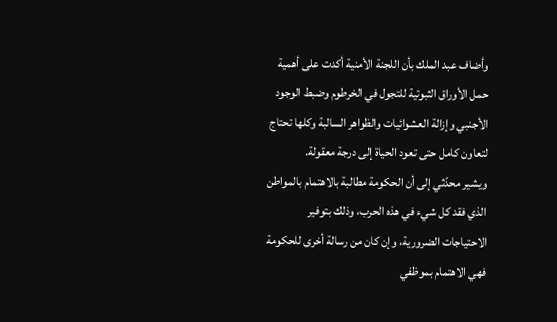وأضاف عبد الملك بأن اللجنة الأمنية أكدت على أهمية حمل الأوراق الثبوتية للتجول في الخرطوم وضبط الوجود الأجنبي وإزالة العشوائيات والظواهر السالبة وكلها تحتاج لتعاون كامل حتى تعود الحياة إلى درجة معقولة.
ويشير محدّثي إلى أن الحكومة مطالبة بالاهتمام بالمواطن الذي فقد كل شيء في هذه الحرب، وذلك بتوفير الاحتياجات الضرورية، وإن كان من رسالة أخرى للحكومة فهي الاهتمام بموظفي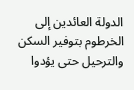الدولة العائدين إلى الخرطوم بتوفير السكن والترحيل حتى يؤدوا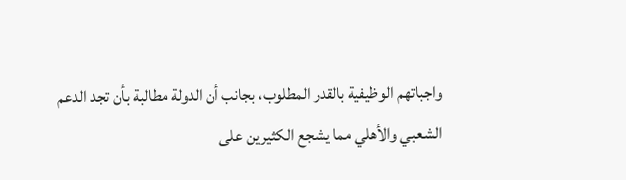واجباتهم الوظيفية بالقدر المطلوب، بجانب أن الدولة مطالبة بأن تجد الدعم الشعبي والأهلي مما يشجع الكثيرين على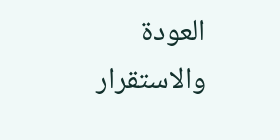العودة والاستقرار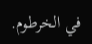في الخرطوم.